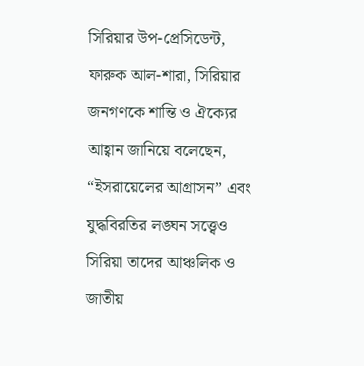সিরিয়ার উপ-প্রেসিডেন্ট, ফারুক আল-শারা, সিরিয়ার জনগণকে শান্তি ও ঐক্যের আহ্বান জানিয়ে বলেছেন, “ইসরায়েলের আগ্রাসন” এবং যুদ্ধবিরতির লঙ্ঘন সত্ত্বেও সিরিয়া তাদের আঞ্চলিক ও জাতীয়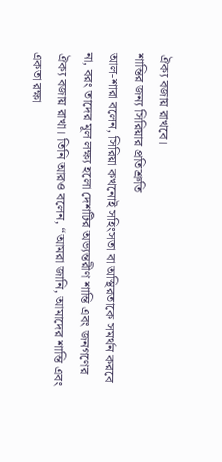ঐক্য বজায় রাখবে।
শান্তির জন্য সিরিয়ার প্রতিশ্রুতি
আল-শারা বলেন, সিরিয়া কখনোই সহিংসতা বা অস্থিরতাকে সমর্থন করবে না, বরং তাদের মূল লক্ষ্য হলো দেশটির অভ্যন্তরীণ শান্তি এবং জনগণের ঐক্য বজায় রাখা। তিনি আরও বলেন, “আমরা জানি, আমাদের শান্তি এবং একতা রক্ষা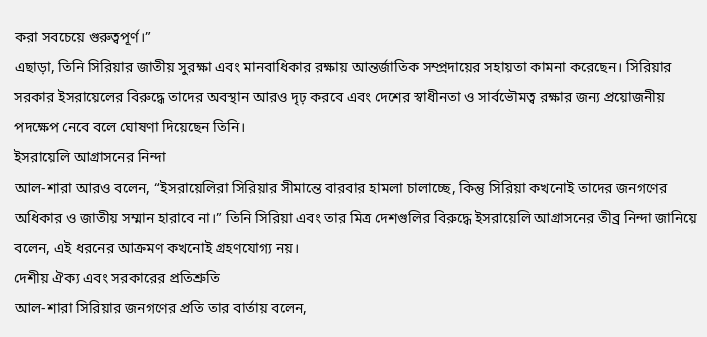করা সবচেয়ে গুরুত্বপূর্ণ।”
এছাড়া, তিনি সিরিয়ার জাতীয় সুরক্ষা এবং মানবাধিকার রক্ষায় আন্তর্জাতিক সম্প্রদায়ের সহায়তা কামনা করেছেন। সিরিয়ার সরকার ইসরায়েলের বিরুদ্ধে তাদের অবস্থান আরও দৃঢ় করবে এবং দেশের স্বাধীনতা ও সার্বভৌমত্ব রক্ষার জন্য প্রয়োজনীয় পদক্ষেপ নেবে বলে ঘোষণা দিয়েছেন তিনি।
ইসরায়েলি আগ্রাসনের নিন্দা
আল-শারা আরও বলেন, “ইসরায়েলিরা সিরিয়ার সীমান্তে বারবার হামলা চালাচ্ছে, কিন্তু সিরিয়া কখনোই তাদের জনগণের অধিকার ও জাতীয় সম্মান হারাবে না।” তিনি সিরিয়া এবং তার মিত্র দেশগুলির বিরুদ্ধে ইসরায়েলি আগ্রাসনের তীব্র নিন্দা জানিয়ে বলেন, এই ধরনের আক্রমণ কখনোই গ্রহণযোগ্য নয়।
দেশীয় ঐক্য এবং সরকারের প্রতিশ্রুতি
আল-শারা সিরিয়ার জনগণের প্রতি তার বার্তায় বলেন,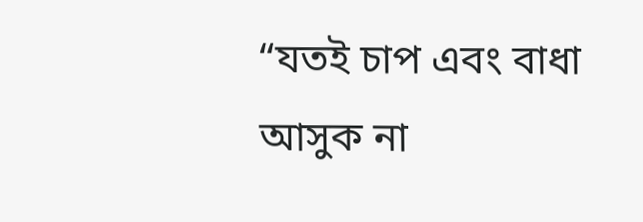“যতই চাপ এবং বাধা আসুক না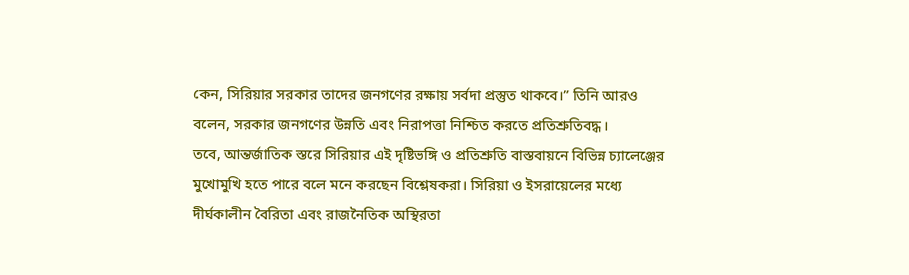কেন, সিরিয়ার সরকার তাদের জনগণের রক্ষায় সর্বদা প্রস্তুত থাকবে।” তিনি আরও বলেন, সরকার জনগণের উন্নতি এবং নিরাপত্তা নিশ্চিত করতে প্রতিশ্রুতিবদ্ধ।
তবে, আন্তর্জাতিক স্তরে সিরিয়ার এই দৃষ্টিভঙ্গি ও প্রতিশ্রুতি বাস্তবায়নে বিভিন্ন চ্যালেঞ্জের মুখোমুখি হতে পারে বলে মনে করছেন বিশ্লেষকরা। সিরিয়া ও ইসরায়েলের মধ্যে দীর্ঘকালীন বৈরিতা এবং রাজনৈতিক অস্থিরতা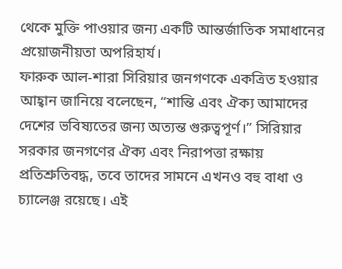থেকে মুক্তি পাওয়ার জন্য একটি আন্তর্জাতিক সমাধানের প্রয়োজনীয়তা অপরিহার্য।
ফারুক আল-শারা সিরিয়ার জনগণকে একত্রিত হওয়ার আহ্বান জানিয়ে বলেছেন, “শান্তি এবং ঐক্য আমাদের দেশের ভবিষ্যতের জন্য অত্যন্ত গুরুত্বপূর্ণ।” সিরিয়ার সরকার জনগণের ঐক্য এবং নিরাপত্তা রক্ষায় প্রতিশ্রুতিবদ্ধ, তবে তাদের সামনে এখনও বহু বাধা ও চ্যালেঞ্জ রয়েছে। এই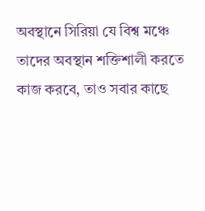অবস্থানে সিরিয়া যে বিশ্ব মঞ্চে তাদের অবস্থান শক্তিশালী করতে কাজ করবে, তাও সবার কাছে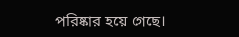পরিষ্কার হয়ে গেছে।